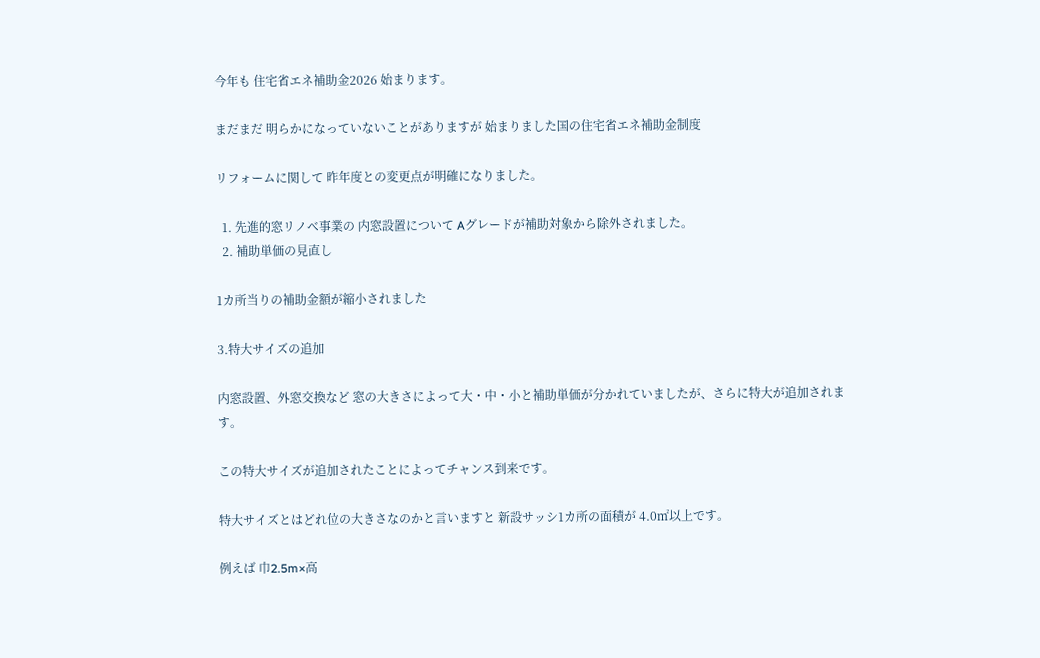今年も 住宅省エネ補助金2026 始まります。

まだまだ 明らかになっていないことがありますが 始まりました国の住宅省エネ補助金制度

リフォームに関して 昨年度との変更点が明確になりました。

  1. 先進的窓リノベ事業の 内窓設置について Aグレードが補助対象から除外されました。
  2. 補助単価の見直し

1カ所当りの補助金額が縮小されました

3.特大サイズの追加

内窓設置、外窓交換など 窓の大きさによって大・中・小と補助単価が分かれていましたが、さらに特大が追加されます。

この特大サイズが追加されたことによってチャンス到来です。

特大サイズとはどれ位の大きさなのかと言いますと 新設サッシ1カ所の面積が 4.0㎡以上です。

例えば 巾2.5m×高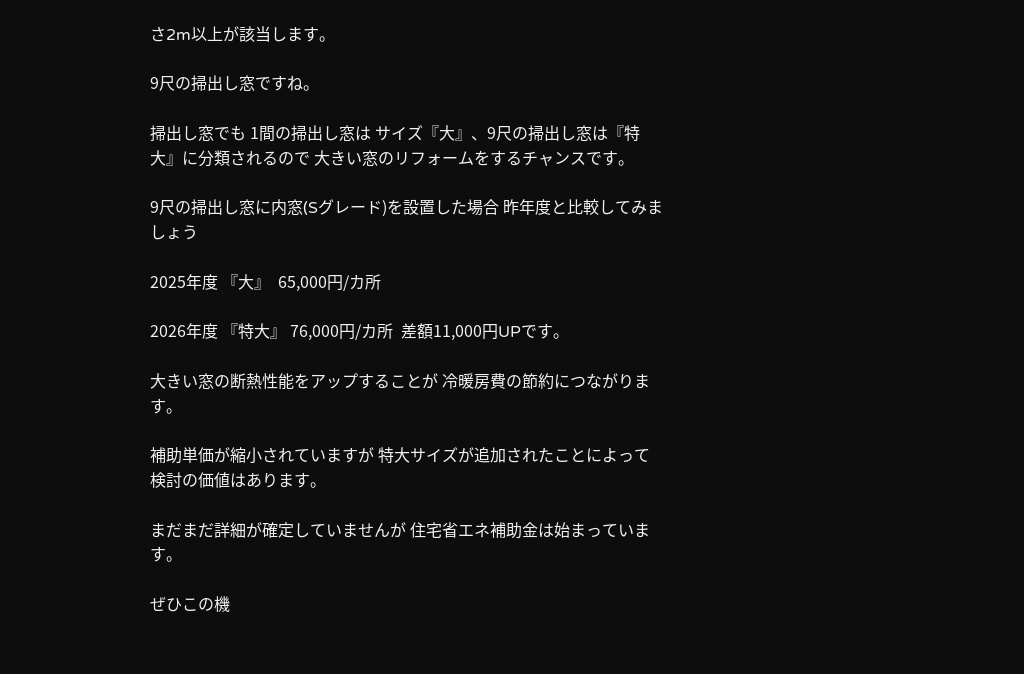さ2m以上が該当します。

9尺の掃出し窓ですね。

掃出し窓でも 1間の掃出し窓は サイズ『大』、9尺の掃出し窓は『特大』に分類されるので 大きい窓のリフォームをするチャンスです。

9尺の掃出し窓に内窓(Sグレード)を設置した場合 昨年度と比較してみましょう

2025年度 『大』  65,000円/カ所

2026年度 『特大』 76,000円/カ所  差額11,000円UPです。

大きい窓の断熱性能をアップすることが 冷暖房費の節約につながります。

補助単価が縮小されていますが 特大サイズが追加されたことによって 検討の価値はあります。

まだまだ詳細が確定していませんが 住宅省エネ補助金は始まっています。

ぜひこの機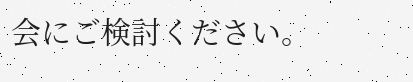会にご検討ください。